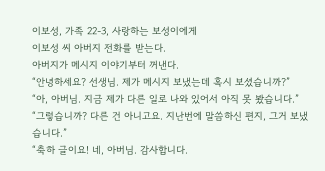이보성, 가족 22-3, 사랑하는 보성이에게
이보성 씨 아버지 전화를 받는다.
아버지가 메시지 이야기부터 꺼낸다.
“안녕하세요? 선생님. 제가 메시지 보냈는데 혹시 보셨습니까?”
“아, 아버님. 지금 제가 다른 일로 나와 있어서 아직 못 봤습니다.”
“그렇습니까? 다른 건 아니고요. 지난번에 말씀하신 편지, 그거 보냈습니다.”
“축하 글이요! 네, 아버님. 감사합니다.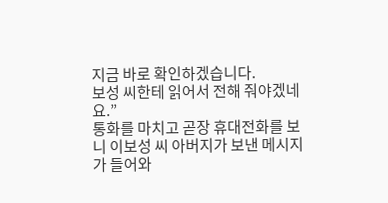지금 바로 확인하겠습니다.
보성 씨한테 읽어서 전해 줘야겠네요.”
통화를 마치고 곧장 휴대전화를 보니 이보성 씨 아버지가 보낸 메시지가 들어와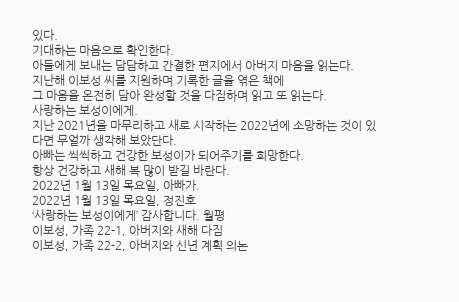있다.
기대하는 마음으로 확인한다.
아들에게 보내는 담담하고 간결한 편지에서 아버지 마음을 읽는다.
지난해 이보성 씨를 지원하며 기록한 글을 엮은 책에
그 마음을 온전히 담아 완성할 것을 다짐하며 읽고 또 읽는다.
사랑하는 보성이에게.
지난 2021년을 마무리하고 새로 시작하는 2022년에 소망하는 것이 있다면 무얼까 생각해 보았단다.
아빠는 씩씩하고 건강한 보성이가 되어주기를 희망한다.
항상 건강하고 새해 복 많이 받길 바란다.
2022년 1월 13일 목요일, 아빠가.
2022년 1월 13일 목요일, 정진호
‘사랑하는 보성이에게’ 감사합니다. 월평
이보성, 가족 22-1, 아버지와 새해 다짐
이보성, 가족 22-2, 아버지와 신년 계획 의논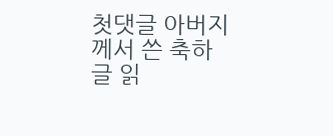첫댓글 아버지께서 쓴 축하 글 읽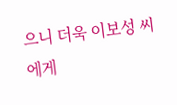으니 더욱 이보성 씨에게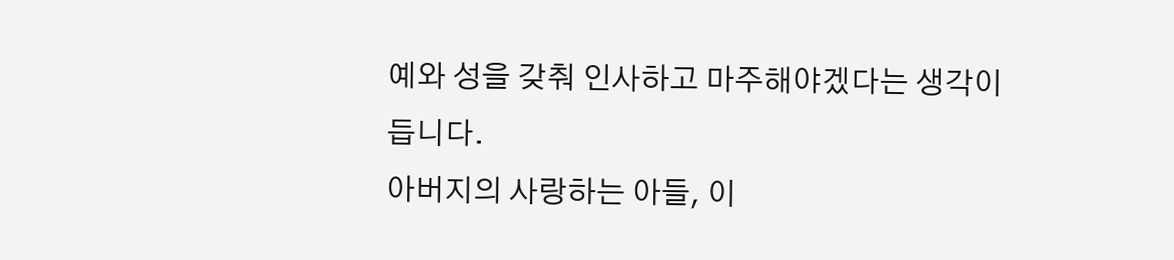예와 성을 갖춰 인사하고 마주해야겠다는 생각이 듭니다.
아버지의 사랑하는 아들, 이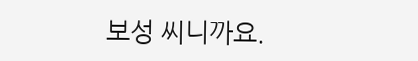보성 씨니까요.